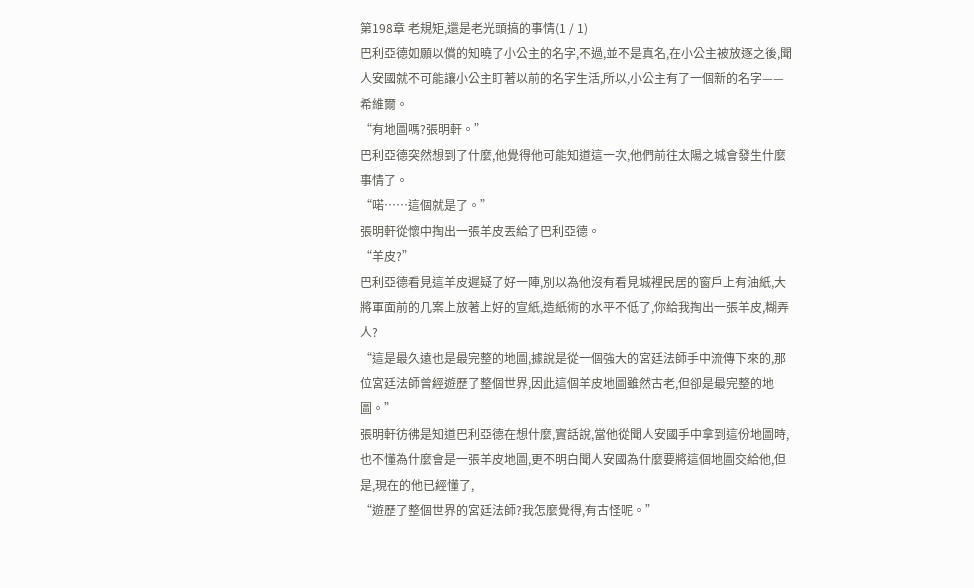第198章 老規矩,還是老光頭搞的事情(1 / 1)
巴利亞德如願以償的知曉了小公主的名字,不過,並不是真名,在小公主被放逐之後,聞人安國就不可能讓小公主盯著以前的名字生活,所以,小公主有了一個新的名字——希維爾。
“有地圖嗎?張明軒。”
巴利亞德突然想到了什麼,他覺得他可能知道這一次,他們前往太陽之城會發生什麼事情了。
“喏……這個就是了。”
張明軒從懷中掏出一張羊皮丟給了巴利亞德。
“羊皮?”
巴利亞德看見這羊皮遲疑了好一陣,別以為他沒有看見城裡民居的窗戶上有油紙,大將軍面前的几案上放著上好的宣紙,造紙術的水平不低了,你給我掏出一張羊皮,糊弄人?
“這是最久遠也是最完整的地圖,據說是從一個強大的宮廷法師手中流傳下來的,那位宮廷法師曾經遊歷了整個世界,因此這個羊皮地圖雖然古老,但卻是最完整的地圖。”
張明軒彷彿是知道巴利亞德在想什麼,實話說,當他從聞人安國手中拿到這份地圖時,也不懂為什麼會是一張羊皮地圖,更不明白聞人安國為什麼要將這個地圖交給他,但是,現在的他已經懂了,
“遊歷了整個世界的宮廷法師?我怎麼覺得,有古怪呢。”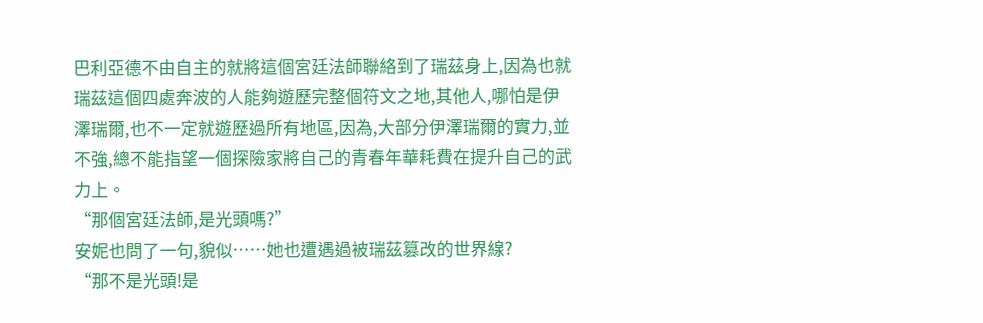巴利亞德不由自主的就將這個宮廷法師聯絡到了瑞茲身上,因為也就瑞茲這個四處奔波的人能夠遊歷完整個符文之地,其他人,哪怕是伊澤瑞爾,也不一定就遊歷過所有地區,因為,大部分伊澤瑞爾的實力,並不強,總不能指望一個探險家將自己的青春年華耗費在提升自己的武力上。
“那個宮廷法師,是光頭嗎?”
安妮也問了一句,貌似……她也遭遇過被瑞茲篡改的世界線?
“那不是光頭!是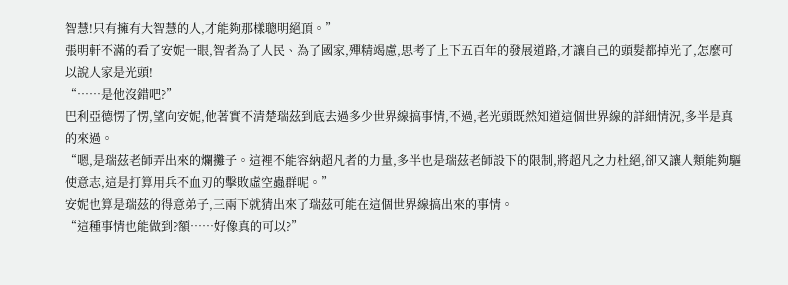智慧!只有擁有大智慧的人,才能夠那樣聰明絕頂。”
張明軒不滿的看了安妮一眼,智者為了人民、為了國家,殫精竭慮,思考了上下五百年的發展道路,才讓自己的頭髮都掉光了,怎麼可以說人家是光頭!
“……是他沒錯吧?”
巴利亞德愣了愣,望向安妮,他著實不清楚瑞茲到底去過多少世界線搞事情,不過,老光頭既然知道這個世界線的詳細情況,多半是真的來過。
“嗯,是瑞茲老師弄出來的爛攤子。這裡不能容納超凡者的力量,多半也是瑞茲老師設下的限制,將超凡之力杜絕,卻又讓人類能夠驅使意志,這是打算用兵不血刃的擊敗虛空蟲群呢。”
安妮也算是瑞茲的得意弟子,三兩下就猜出來了瑞茲可能在這個世界線搞出來的事情。
“這種事情也能做到?額……好像真的可以?”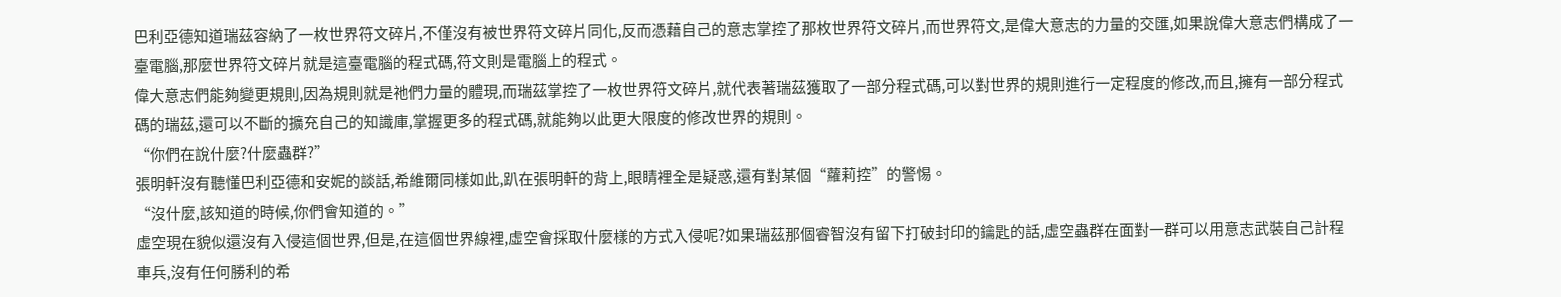巴利亞德知道瑞茲容納了一枚世界符文碎片,不僅沒有被世界符文碎片同化,反而憑藉自己的意志掌控了那枚世界符文碎片,而世界符文,是偉大意志的力量的交匯,如果說偉大意志們構成了一臺電腦,那麼世界符文碎片就是這臺電腦的程式碼,符文則是電腦上的程式。
偉大意志們能夠變更規則,因為規則就是祂們力量的體現,而瑞茲掌控了一枚世界符文碎片,就代表著瑞茲獲取了一部分程式碼,可以對世界的規則進行一定程度的修改,而且,擁有一部分程式碼的瑞茲,還可以不斷的擴充自己的知識庫,掌握更多的程式碼,就能夠以此更大限度的修改世界的規則。
“你們在說什麼?什麼蟲群?”
張明軒沒有聽懂巴利亞德和安妮的談話,希維爾同樣如此,趴在張明軒的背上,眼睛裡全是疑惑,還有對某個“蘿莉控”的警惕。
“沒什麼,該知道的時候,你們會知道的。”
虛空現在貌似還沒有入侵這個世界,但是,在這個世界線裡,虛空會採取什麼樣的方式入侵呢?如果瑞茲那個睿智沒有留下打破封印的鑰匙的話,虛空蟲群在面對一群可以用意志武裝自己計程車兵,沒有任何勝利的希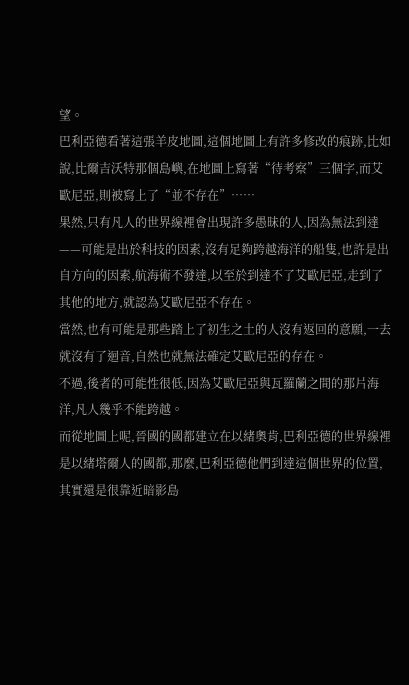望。
巴利亞德看著這張羊皮地圖,這個地圖上有許多修改的痕跡,比如說,比爾吉沃特那個島嶼,在地圖上寫著“待考察”三個字,而艾歐尼亞,則被寫上了“並不存在”……
果然,只有凡人的世界線裡會出現許多愚昧的人,因為無法到達——可能是出於科技的因素,沒有足夠跨越海洋的船隻,也許是出自方向的因素,航海術不發達,以至於到達不了艾歐尼亞,走到了其他的地方,就認為艾歐尼亞不存在。
當然,也有可能是那些踏上了初生之土的人沒有返回的意願,一去就沒有了迴音,自然也就無法確定艾歐尼亞的存在。
不過,後者的可能性很低,因為艾歐尼亞與瓦羅蘭之間的那片海洋,凡人幾乎不能跨越。
而從地圖上呢,晉國的國都建立在以緒奧肯,巴利亞德的世界線裡是以緒塔爾人的國都,那麼,巴利亞德他們到達這個世界的位置,其實還是很靠近暗影島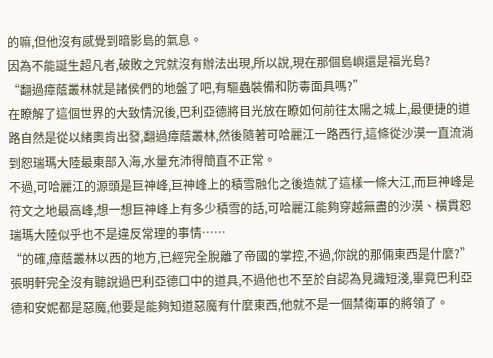的嘛,但他沒有感覺到暗影島的氣息。
因為不能誕生超凡者,破敗之咒就沒有辦法出現,所以說,現在那個島嶼還是福光島?
“翻過瘴蔭叢林就是諸侯們的地盤了吧,有驅蟲裝備和防毒面具嗎?”
在瞭解了這個世界的大致情況後,巴利亞德將目光放在瞭如何前往太陽之城上,最便捷的道路自然是從以緒奧肯出發,翻過瘴蔭叢林,然後隨著可哈麗江一路西行,這條從沙漠一直流淌到恕瑞瑪大陸最東部入海,水量充沛得簡直不正常。
不過,可哈麗江的源頭是巨神峰,巨神峰上的積雪融化之後造就了這樣一條大江,而巨神峰是符文之地最高峰,想一想巨神峰上有多少積雪的話,可哈麗江能夠穿越無盡的沙漠、橫貫恕瑞瑪大陸似乎也不是違反常理的事情……
“的確,瘴蔭叢林以西的地方,已經完全脫離了帝國的掌控,不過,你說的那倆東西是什麼?”
張明軒完全沒有聽說過巴利亞德口中的道具,不過他也不至於自認為見識短淺,畢竟巴利亞德和安妮都是惡魔,他要是能夠知道惡魔有什麼東西,他就不是一個禁衛軍的將領了。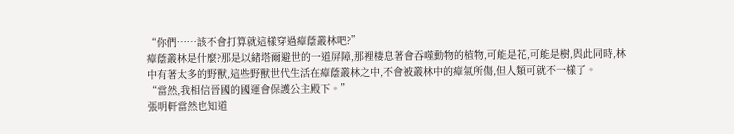“你們……該不會打算就這樣穿過瘴蔭叢林吧?”
瘴蔭叢林是什麼?那是以緒塔爾避世的一道屏障,那裡棲息著會吞噬動物的植物,可能是花,可能是樹,與此同時,林中有著太多的野獸,這些野獸世代生活在瘴蔭叢林之中,不會被叢林中的瘴氣所傷,但人類可就不一樣了。
“當然,我相信晉國的國運會保護公主殿下。”
張明軒當然也知道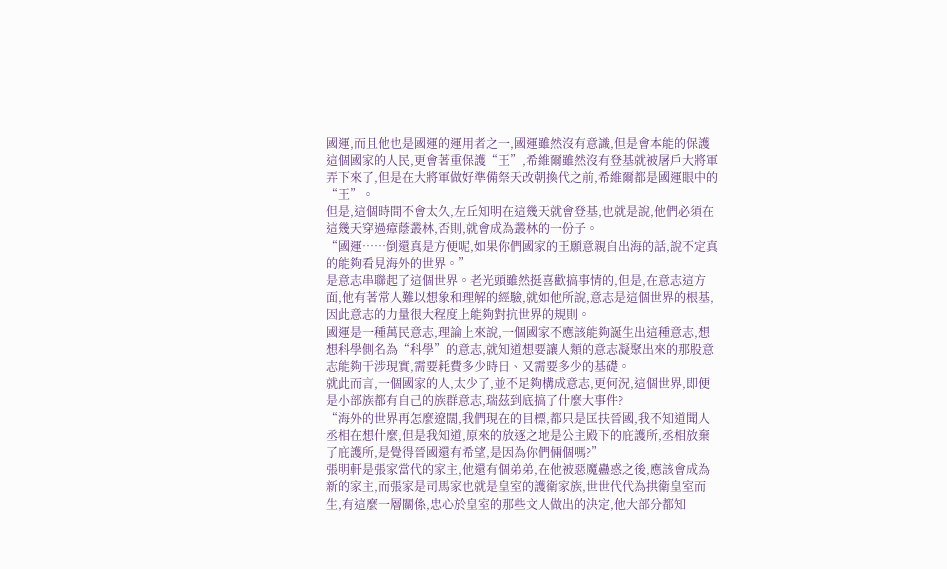國運,而且他也是國運的運用者之一,國運雖然沒有意識,但是會本能的保護這個國家的人民,更會著重保護“王”,希維爾雖然沒有登基就被屠戶大將軍弄下來了,但是在大將軍做好準備祭天改朝換代之前,希維爾都是國運眼中的“王”。
但是,這個時間不會太久,左丘知明在這幾天就會登基,也就是說,他們必須在這幾天穿過瘴蔭叢林,否則,就會成為叢林的一份子。
“國運……倒還真是方便呢,如果你們國家的王願意親自出海的話,說不定真的能夠看見海外的世界。”
是意志串聯起了這個世界。老光頭雖然挺喜歡搞事情的,但是,在意志這方面,他有著常人難以想象和理解的經驗,就如他所說,意志是這個世界的根基,因此意志的力量很大程度上能夠對抗世界的規則。
國運是一種萬民意志,理論上來說,一個國家不應該能夠誕生出這種意志,想想科學側名為“科學”的意志,就知道想要讓人類的意志凝聚出來的那股意志能夠干涉現實,需要耗費多少時日、又需要多少的基礎。
就此而言,一個國家的人,太少了,並不足夠構成意志,更何況,這個世界,即便是小部族都有自己的族群意志,瑞茲到底搞了什麼大事件?
“海外的世界再怎麼遼闊,我們現在的目標,都只是匡扶晉國,我不知道聞人丞相在想什麼,但是我知道,原來的放逐之地是公主殿下的庇護所,丞相放棄了庇護所,是覺得晉國還有希望,是因為你們倆個嗎?”
張明軒是張家當代的家主,他還有個弟弟,在他被惡魔蠱惑之後,應該會成為新的家主,而張家是司馬家也就是皇室的護衛家族,世世代代為拱衛皇室而生,有這麼一層關係,忠心於皇室的那些文人做出的決定,他大部分都知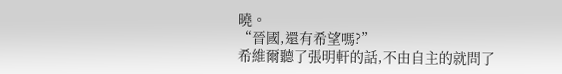曉。
“晉國,還有希望嗎?”
希維爾聽了張明軒的話,不由自主的就問了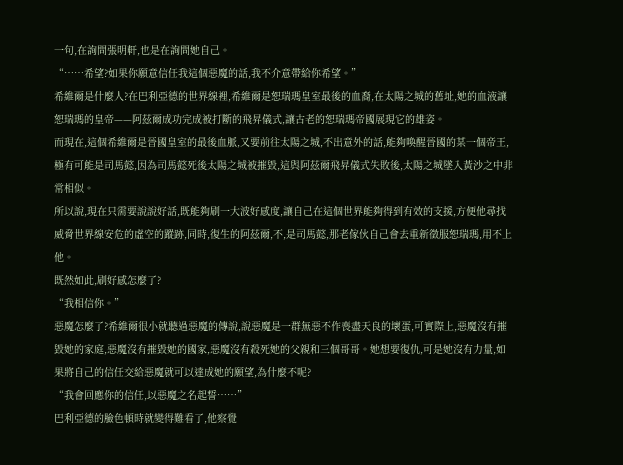一句,在詢問張明軒,也是在詢問她自己。
“……希望?如果你願意信任我這個惡魔的話,我不介意帶給你希望。”
希維爾是什麼人?在巴利亞德的世界線裡,希維爾是恕瑞瑪皇室最後的血裔,在太陽之城的舊址,她的血液讓恕瑞瑪的皇帝——阿茲爾成功完成被打斷的飛昇儀式,讓古老的恕瑞瑪帝國展現它的雄姿。
而現在,這個希維爾是晉國皇室的最後血脈,又要前往太陽之城,不出意外的話,能夠喚醒晉國的某一個帝王,極有可能是司馬懿,因為司馬懿死後太陽之城被摧毀,這與阿茲爾飛昇儀式失敗後,太陽之城墜入黃沙之中非常相似。
所以說,現在只需要說說好話,既能夠刷一大波好感度,讓自己在這個世界能夠得到有效的支援,方便他尋找威脅世界線安危的虛空的蹤跡,同時,復生的阿茲爾,不,是司馬懿,那老傢伙自己會去重新徵服恕瑞瑪,用不上他。
既然如此,刷好感怎麼了?
“我相信你。”
惡魔怎麼了?希維爾很小就聽過惡魔的傳說,說惡魔是一群無惡不作喪盡天良的壞蛋,可實際上,惡魔沒有摧毀她的家庭,惡魔沒有摧毀她的國家,惡魔沒有殺死她的父親和三個哥哥。她想要復仇,可是她沒有力量,如果將自己的信任交給惡魔就可以達成她的願望,為什麼不呢?
“我會回應你的信任,以惡魔之名起誓……”
巴利亞德的臉色頓時就變得難看了,他察覺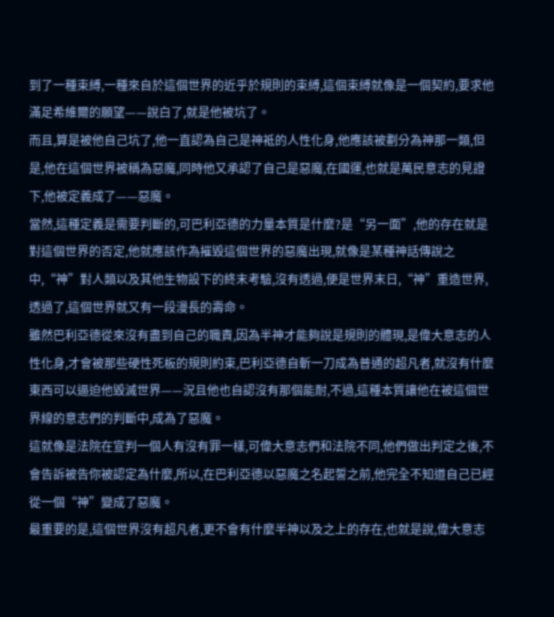到了一種束縛,一種來自於這個世界的近乎於規則的束縛,這個束縛就像是一個契約,要求他滿足希維爾的願望——說白了,就是他被坑了。
而且,算是被他自己坑了,他一直認為自己是神袛的人性化身,他應該被劃分為神那一類,但是,他在這個世界被稱為惡魔,同時他又承認了自己是惡魔,在國運,也就是萬民意志的見證下,他被定義成了——惡魔。
當然,這種定義是需要判斷的,可巴利亞德的力量本質是什麼?是“另一面”,他的存在就是對這個世界的否定,他就應該作為摧毀這個世界的惡魔出現,就像是某種神話傳說之中,“神”對人類以及其他生物設下的終末考驗,沒有透過,便是世界末日,“神”重造世界,透過了,這個世界就又有一段漫長的壽命。
雖然巴利亞德從來沒有盡到自己的職責,因為半神才能夠說是規則的體現,是偉大意志的人性化身,才會被那些硬性死板的規則約束,巴利亞德自斬一刀成為普通的超凡者,就沒有什麼東西可以逼迫他毀滅世界——況且他也自認沒有那個能耐,不過,這種本質讓他在被這個世界線的意志們的判斷中,成為了惡魔。
這就像是法院在宣判一個人有沒有罪一樣,可偉大意志們和法院不同,他們做出判定之後,不會告訴被告你被認定為什麼,所以,在巴利亞德以惡魔之名起誓之前,他完全不知道自己已經從一個“神”變成了惡魔。
最重要的是,這個世界沒有超凡者,更不會有什麼半神以及之上的存在,也就是說,偉大意志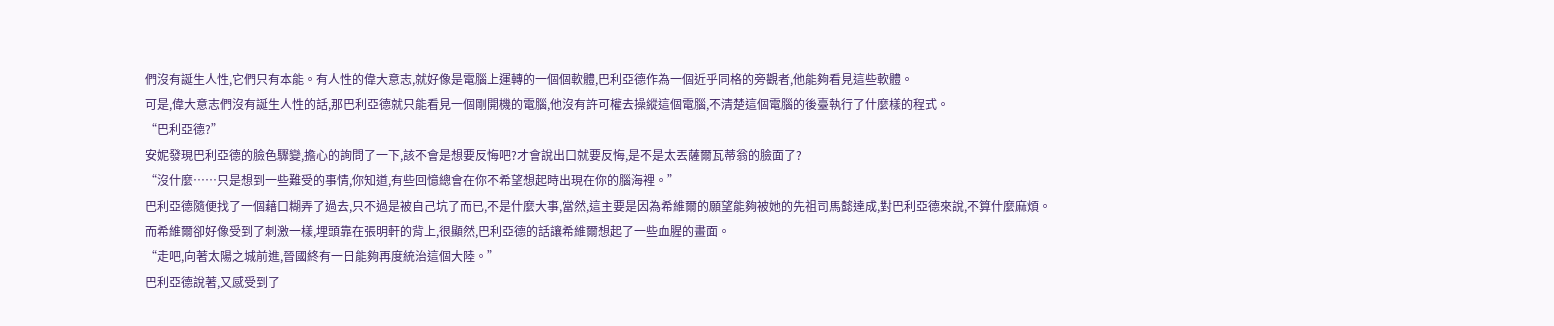們沒有誕生人性,它們只有本能。有人性的偉大意志,就好像是電腦上運轉的一個個軟體,巴利亞德作為一個近乎同格的旁觀者,他能夠看見這些軟體。
可是,偉大意志們沒有誕生人性的話,那巴利亞德就只能看見一個剛開機的電腦,他沒有許可權去操縱這個電腦,不清楚這個電腦的後臺執行了什麼樣的程式。
“巴利亞德?”
安妮發現巴利亞德的臉色驟變,擔心的詢問了一下,該不會是想要反悔吧?才會說出口就要反悔,是不是太丟薩爾瓦蒂翁的臉面了?
“沒什麼……只是想到一些難受的事情,你知道,有些回憶總會在你不希望想起時出現在你的腦海裡。”
巴利亞德隨便找了一個藉口糊弄了過去,只不過是被自己坑了而已,不是什麼大事,當然,這主要是因為希維爾的願望能夠被她的先祖司馬懿達成,對巴利亞德來說,不算什麼麻煩。
而希維爾卻好像受到了刺激一樣,埋頭靠在張明軒的背上,很顯然,巴利亞德的話讓希維爾想起了一些血腥的畫面。
“走吧,向著太陽之城前進,晉國終有一日能夠再度統治這個大陸。”
巴利亞德說著,又感受到了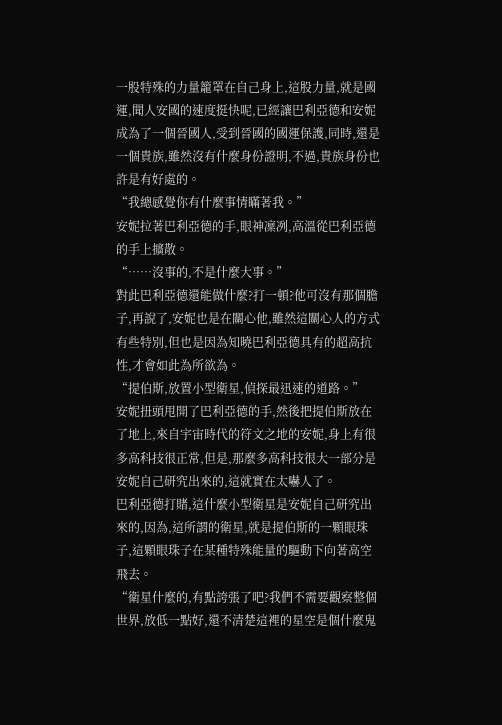一股特殊的力量籠罩在自己身上,這股力量,就是國運,聞人安國的速度挺快呢,已經讓巴利亞德和安妮成為了一個晉國人,受到晉國的國運保護,同時,還是一個貴族,雖然沒有什麼身份證明,不過,貴族身份也許是有好處的。
“我總感覺你有什麼事情瞞著我。”
安妮拉著巴利亞德的手,眼神凜冽,高溫從巴利亞德的手上擴散。
“……沒事的,不是什麼大事。”
對此巴利亞德還能做什麼?打一頓?他可沒有那個膽子,再說了,安妮也是在關心他,雖然這關心人的方式有些特別,但也是因為知曉巴利亞德具有的超高抗性,才會如此為所欲為。
“提伯斯,放置小型衛星,偵探最迅速的道路。”
安妮扭頭甩開了巴利亞德的手,然後把提伯斯放在了地上,來自宇宙時代的符文之地的安妮,身上有很多高科技很正常,但是,那麼多高科技很大一部分是安妮自己研究出來的,這就實在太嚇人了。
巴利亞德打賭,這什麼小型衛星是安妮自己研究出來的,因為,這所謂的衛星,就是提伯斯的一顆眼珠子,這顆眼珠子在某種特殊能量的驅動下向著高空飛去。
“衛星什麼的,有點誇張了吧?我們不需要觀察整個世界,放低一點好,還不清楚這裡的星空是個什麼鬼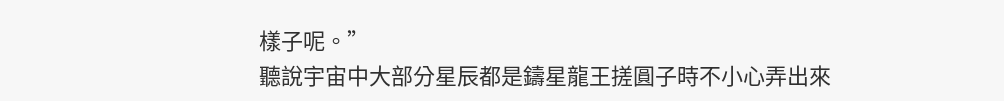樣子呢。”
聽說宇宙中大部分星辰都是鑄星龍王搓圓子時不小心弄出來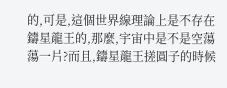的,可是,這個世界線理論上是不存在鑄星龍王的,那麼,宇宙中是不是空蕩蕩一片?而且,鑄星龍王搓圓子的時候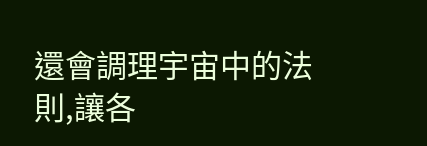還會調理宇宙中的法則,讓各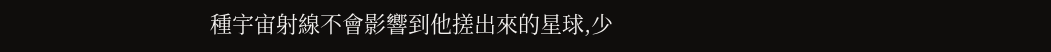種宇宙射線不會影響到他搓出來的星球,少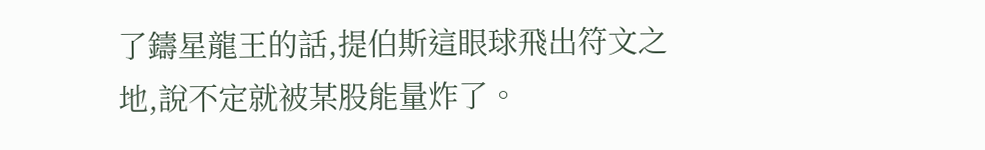了鑄星龍王的話,提伯斯這眼球飛出符文之地,說不定就被某股能量炸了。